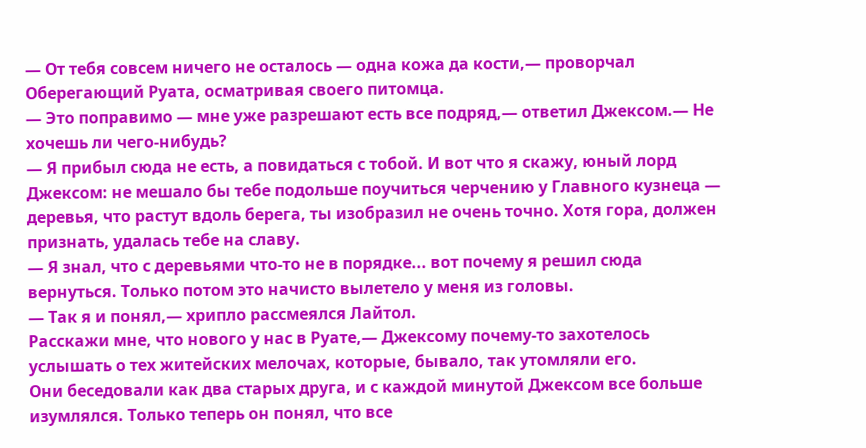— От тебя совсем ничего не осталось — одна кожа да кости,— проворчал Оберегающий Руата, осматривая своего питомца.
— Это поправимо — мне уже разрешают есть все подряд,— ответил Джексом.— Не хочешь ли чего-нибудь?
— Я прибыл сюда не есть, а повидаться с тобой. И вот что я скажу, юный лорд Джексом: не мешало бы тебе подольше поучиться черчению у Главного кузнеца — деревья, что растут вдоль берега, ты изобразил не очень точно. Хотя гора, должен признать, удалась тебе на славу.
— Я знал, что с деревьями что-то не в порядке... вот почему я решил сюда вернуться. Только потом это начисто вылетело у меня из головы.
— Так я и понял,— хрипло рассмеялся Лайтол.
Расскажи мне, что нового у нас в Руате,— Джексому почему-то захотелось услышать о тех житейских мелочах, которые, бывало, так утомляли его.
Они беседовали как два старых друга, и с каждой минутой Джексом все больше изумлялся. Только теперь он понял, что все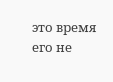это время его не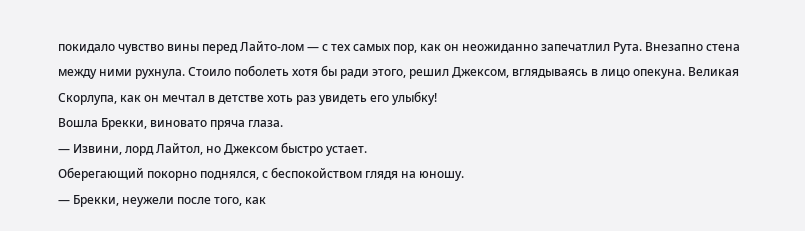покидало чувство вины перед Лайто-лом — с тех самых пор, как он неожиданно запечатлил Рута. Внезапно стена между ними рухнула. Стоило поболеть хотя бы ради этого, решил Джексом, вглядываясь в лицо опекуна. Великая Скорлупа, как он мечтал в детстве хоть раз увидеть его улыбку!
Вошла Брекки, виновато пряча глаза.
— Извини, лорд Лайтол, но Джексом быстро устает.
Оберегающий покорно поднялся, с беспокойством глядя на юношу.
— Брекки, неужели после того, как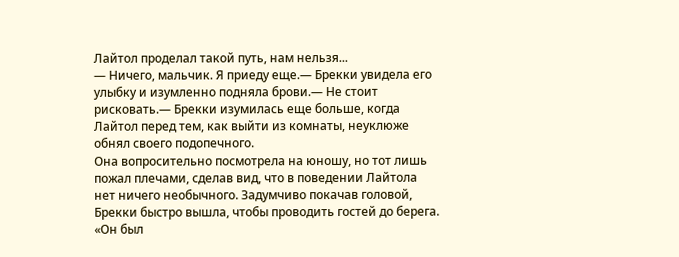Лайтол проделал такой путь, нам нельзя...
— Ничего, мальчик. Я приеду еще.— Брекки увидела его улыбку и изумленно подняла брови.— Не стоит рисковать.— Брекки изумилась еще больше, когда Лайтол перед тем, как выйти из комнаты, неуклюже обнял своего подопечного.
Она вопросительно посмотрела на юношу, но тот лишь пожал плечами, сделав вид, что в поведении Лайтола нет ничего необычного. Задумчиво покачав головой, Брекки быстро вышла, чтобы проводить гостей до берега.
«Он был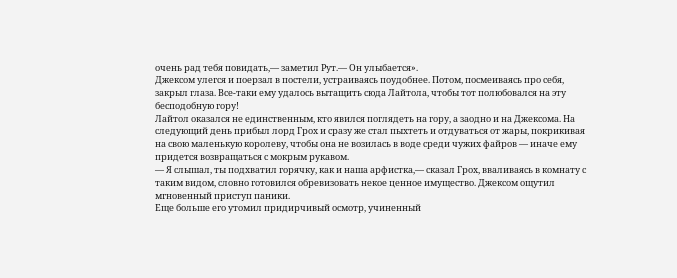очень рад тебя повидать,— заметил Рут.— Он улыбается».
Джексом улегся и поерзал в постели, устраиваясь поудобнее. Потом, посмеиваясь про себя, закрыл глаза. Все-таки ему удалось вытащить сюда Лайтола, чтобы тот полюбовался на эту бесподобную гору!
Лайтол оказался не единственным, кто явился поглядеть на гору, а заодно и на Джексома. На следующий день прибыл лорд Грох и сразу же стал пыхтеть и отдуваться от жары, покрикивая на свою маленькую королеву, чтобы она не возилась в воде среди чужих файров — иначе ему придется возвращаться с мокрым рукавом.
— Я слышал, ты подхватил горячку, как и наша арфистка,— сказал Грох, вваливаясь в комнату с таким видом, словно готовился обревизовать некое ценное имущество. Джексом ощутил мгновенный приступ паники.
Еще больше его утомил придирчивый осмотр, учиненный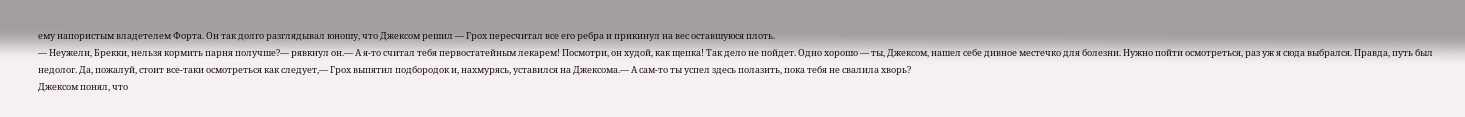ему напористым владетелем Форта. Он так долго разглядывал юношу, что Джексом решил — Грох пересчитал все его ребра и прикинул на вес оставшуюся плоть.
— Неужели, Брекки, нельзя кормить парня получше?— рявкнул он.— А я-то считал тебя первостатейным лекарем! Посмотри, он худой, как щепка! Так дело не пойдет. Одно хорошо — ты, Джексом, нашел себе дивное местечко для болезни. Нужно пойти осмотреться, раз уж я сюда выбрался. Правда, путь был недолог. Да, пожалуй, стоит все-таки осмотреться как следует,— Грох выпятил подбородок и, нахмурясь, уставился на Джексома.— А сам-то ты успел здесь полазить, пока тебя не свалила хворь?
Джексом понял, что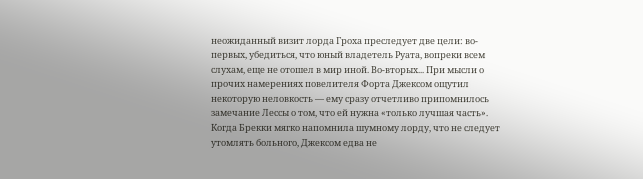неожиданный визит лорда Гроха преследует две цели: во-первых, убедиться, что юный владетель Руата, вопреки всем слухам, еще не отошел в мир иной. Во-вторых... При мысли о прочих намерениях повелителя Форта Джексом ощутил некоторую неловкость — ему сразу отчетливо припомнилось замечание Лессы о том, что ей нужна «только лучшая часть».
Когда Брекки мягко напомнила шумному лорду, что не следует утомлять больного, Джексом едва не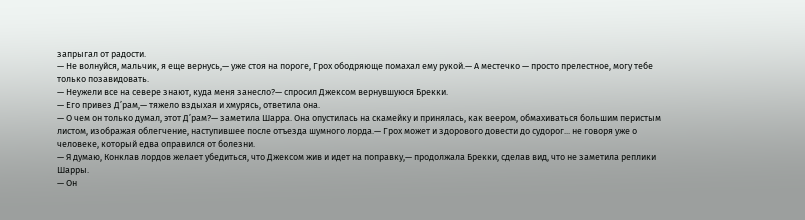запрыгал от радости.
— Не волнуйся, мальчик, я еще вернусь,— уже стоя на пороге, Грох ободряюще помахал ему рукой.— А местечко — просто прелестное, могу тебе только позавидовать.
— Неужели все на севере знают, куда меня занесло?— спросил Джексом вернувшуюся Брекки.
— Его привез Д’рам,— тяжело вздыхая и хмурясь, ответила она.
— О чем он только думал, этот Д’рам?— заметила Шарра. Она опустилась на скамейку и принялась, как веером, обмахиваться большим перистым листом, изображая облегчение, наступившее после отъезда шумного лорда.— Грох может и здорового довести до судорог... не говоря уже о человеке, который едва оправился от болезни.
— Я думаю, Конклав лордов желает убедиться, что Джексом жив и идет на поправку,— продолжала Брекки, сделав вид, что не заметила реплики Шарры.
— Он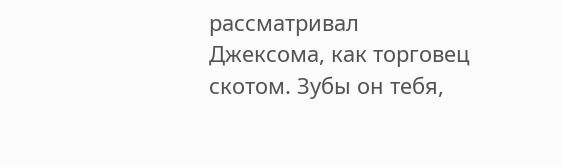рассматривал Джексома, как торговец скотом. Зубы он тебя,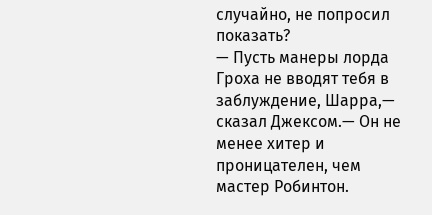случайно, не попросил показать?
— Пусть манеры лорда Гроха не вводят тебя в заблуждение, Шарра,— сказал Джексом.— Он не менее хитер и проницателен, чем мастер Робинтон.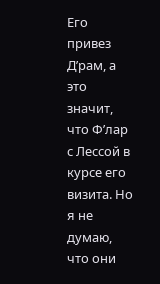Его привез Д’рам, а это значит, что Ф’лар с Лессой в курсе его визита. Но я не думаю, что они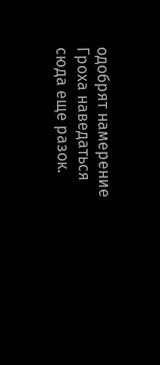одобрят намерение Гроха наведаться сюда еще разок.